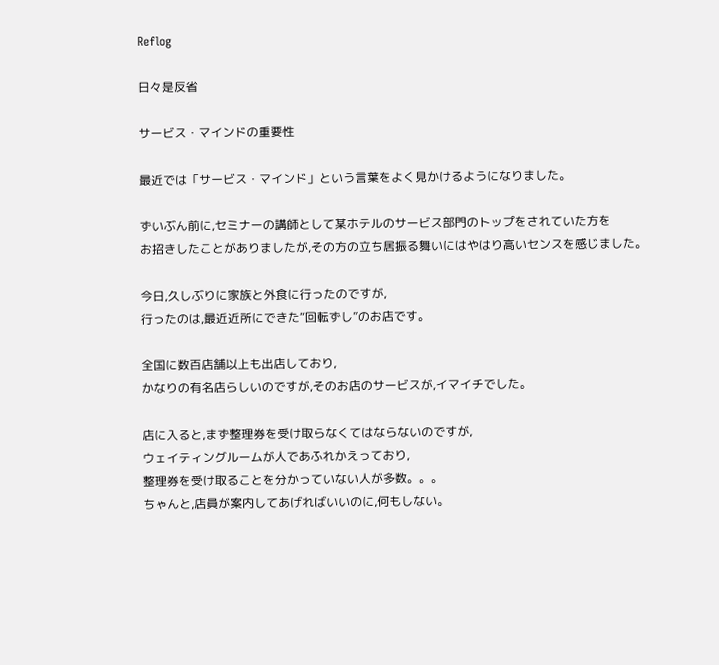Reflog

日々是反省

サービス・マインドの重要性

最近では「サービス・マインド」という言葉をよく見かけるようになりました。

ずいぶん前に,セミナーの講師として某ホテルのサービス部門のトップをされていた方を
お招きしたことがありましたが,その方の立ち居振る舞いにはやはり高いセンスを感じました。

今日,久しぶりに家族と外食に行ったのですが,
行ったのは,最近近所にできた“回転ずし”のお店です。

全国に数百店舗以上も出店しており,
かなりの有名店らしいのですが,そのお店のサービスが,イマイチでした。

店に入ると,まず整理券を受け取らなくてはならないのですが,
ウェイティングルームが人であふれかえっており,
整理券を受け取ることを分かっていない人が多数。。。
ちゃんと,店員が案内してあげればいいのに,何もしない。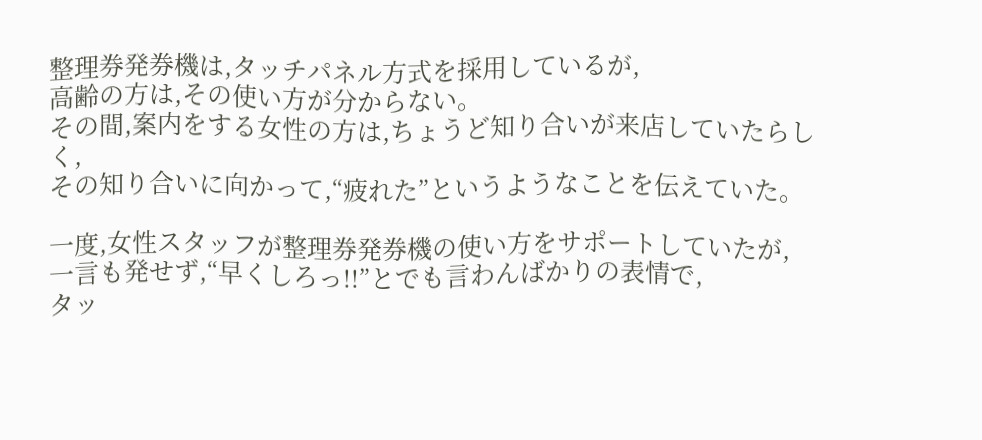整理券発券機は,タッチパネル方式を採用しているが,
高齢の方は,その使い方が分からない。
その間,案内をする女性の方は,ちょうど知り合いが来店していたらしく,
その知り合いに向かって,“疲れた”というようなことを伝えていた。

一度,女性スタッフが整理券発券機の使い方をサポートしていたが,
一言も発せず,“早くしろっ!!”とでも言わんばかりの表情で,
タッ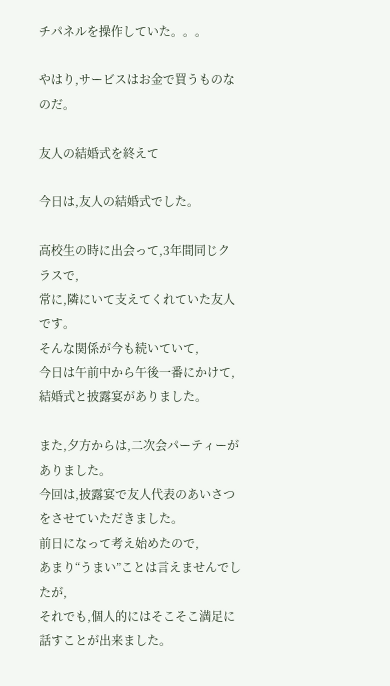チパネルを操作していた。。。

やはり,サービスはお金で買うものなのだ。

友人の結婚式を終えて

今日は,友人の結婚式でした。

高校生の時に出会って,3年間同じクラスで,
常に,隣にいて支えてくれていた友人です。
そんな関係が今も続いていて,
今日は午前中から午後一番にかけて,
結婚式と披露宴がありました。

また,夕方からは,二次会パーティーがありました。
今回は,披露宴で友人代表のあいさつをさせていただきました。
前日になって考え始めたので,
あまり“うまい”ことは言えませんでしたが,
それでも,個人的にはそこそこ満足に話すことが出来ました。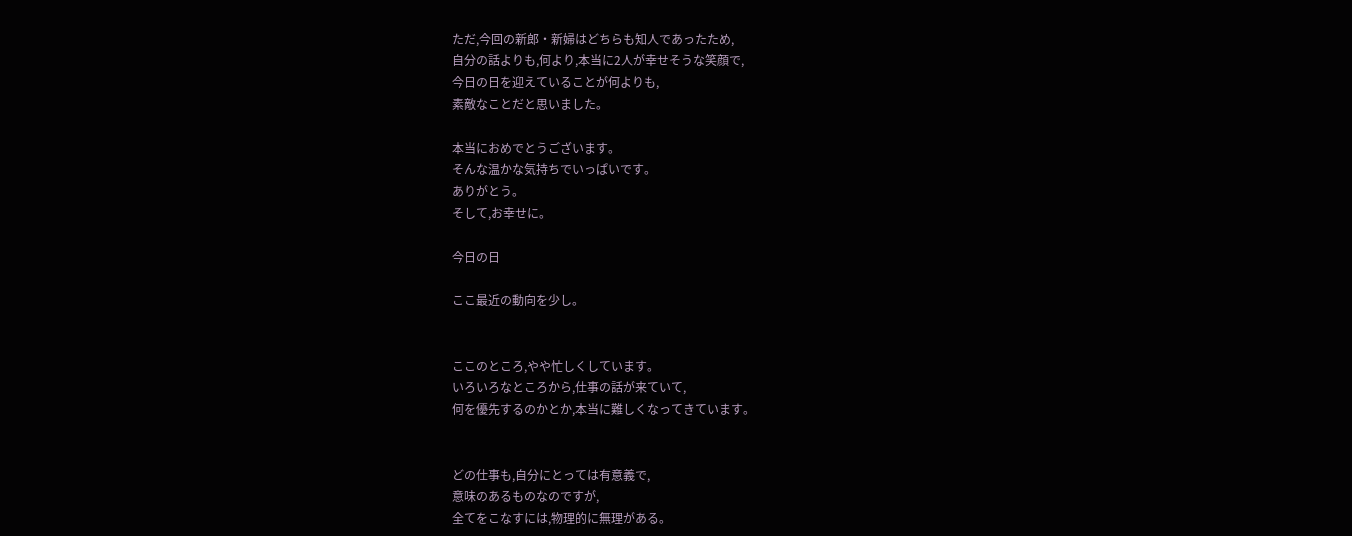ただ,今回の新郎・新婦はどちらも知人であったため,
自分の話よりも,何より,本当に2人が幸せそうな笑顔で,
今日の日を迎えていることが何よりも,
素敵なことだと思いました。

本当におめでとうございます。
そんな温かな気持ちでいっぱいです。
ありがとう。
そして,お幸せに。

今日の日

ここ最近の動向を少し。


ここのところ,やや忙しくしています。
いろいろなところから,仕事の話が来ていて,
何を優先するのかとか,本当に難しくなってきています。


どの仕事も,自分にとっては有意義で,
意味のあるものなのですが,
全てをこなすには,物理的に無理がある。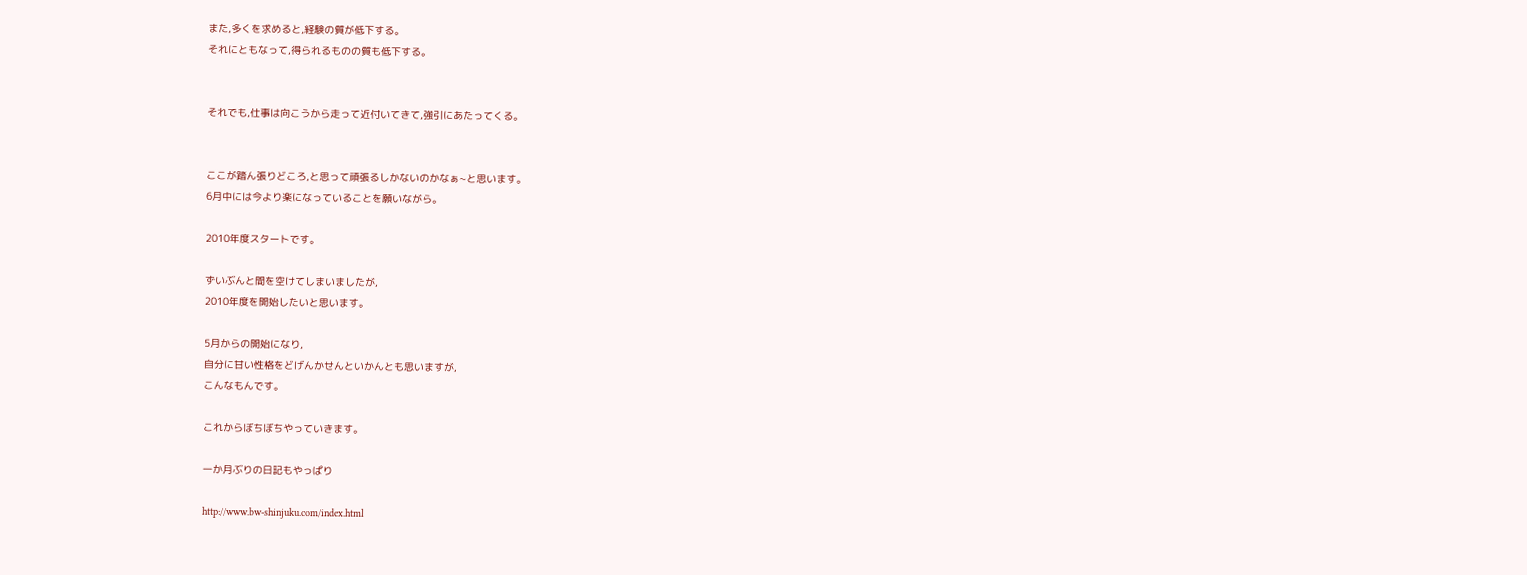また,多くを求めると,経験の質が低下する。
それにともなって,得られるものの質も低下する。


それでも,仕事は向こうから走って近付いてきて,強引にあたってくる。


ここが踏ん張りどころ,と思って頑張るしかないのかなぁ~と思います。
6月中には今より楽になっていることを願いながら。

2010年度スタートです。

ずいぶんと間を空けてしまいましたが,
2010年度を開始したいと思います。

5月からの開始になり,
自分に甘い性格をどげんかせんといかんとも思いますが,
こんなもんです。

これからぼちぼちやっていきます。

一か月ぶりの日記もやっぱり

http://www.bw-shinjuku.com/index.html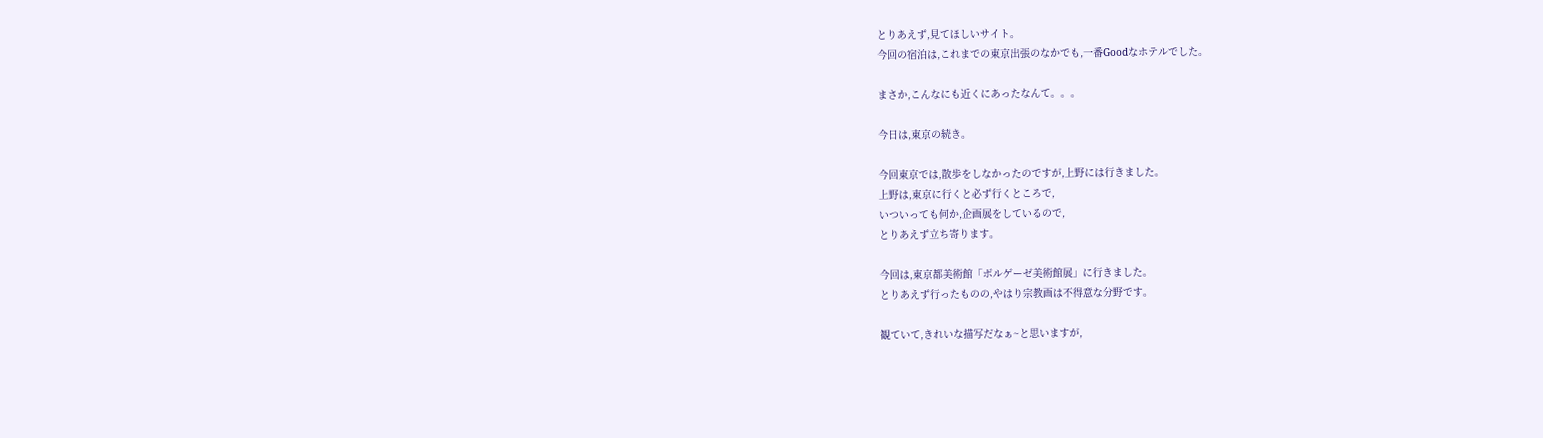とりあえず,見てほしいサイト。
今回の宿泊は,これまでの東京出張のなかでも,一番Goodなホテルでした。

まさか,こんなにも近くにあったなんて。。。

今日は,東京の続き。

今回東京では,散歩をしなかったのですが,上野には行きました。
上野は,東京に行くと必ず行くところで,
いついっても何か,企画展をしているので,
とりあえず立ち寄ります。

今回は,東京都美術館「ボルゲーゼ美術館展」に行きました。
とりあえず行ったものの,やはり宗教画は不得意な分野です。

観ていて,きれいな描写だなぁ~と思いますが,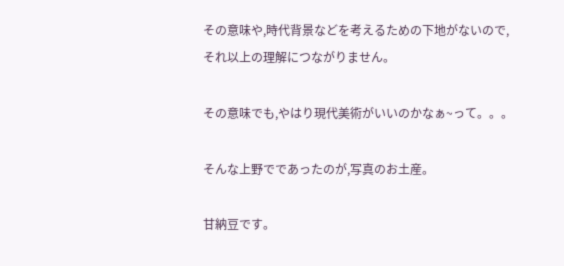その意味や,時代背景などを考えるための下地がないので,
それ以上の理解につながりません。

その意味でも,やはり現代美術がいいのかなぁ~って。。。

そんな上野でであったのが,写真のお土産。

甘納豆です。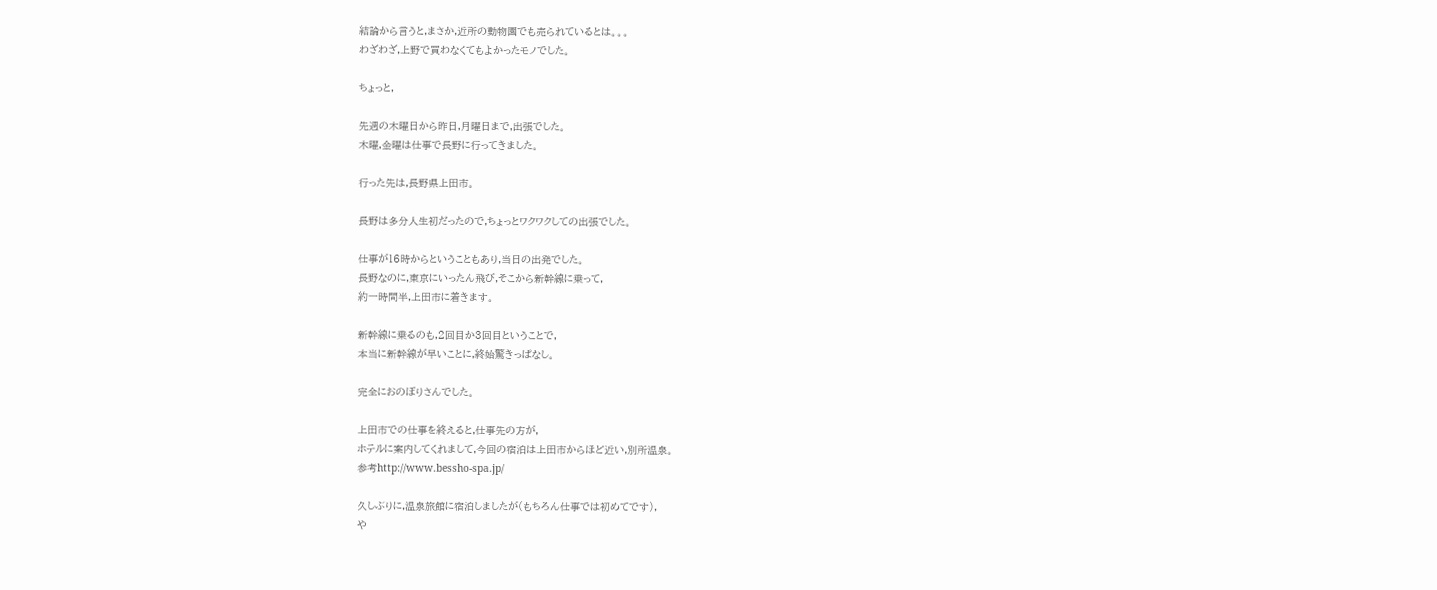結論から言うと,まさか,近所の動物園でも売られているとは。。。
わざわざ,上野で買わなくてもよかったモノでした。

ちょっと,

先週の木曜日から昨日,月曜日まで,出張でした。
木曜,金曜は仕事で長野に行ってきました。

行った先は,長野県上田市。

長野は多分人生初だったので,ちょっとワクワクしての出張でした。

仕事が16時からということもあり,当日の出発でした。
長野なのに,東京にいったん飛び,そこから新幹線に乗って,
約一時間半,上田市に着きます。

新幹線に乗るのも,2回目か3回目ということで,
本当に新幹線が早いことに,終始驚きっぱなし。

完全におのぼりさんでした。

上田市での仕事を終えると,仕事先の方が,
ホテルに案内してくれまして,今回の宿泊は上田市からほど近い,別所温泉。
参考http://www.bessho-spa.jp/

久しぶりに,温泉旅館に宿泊しましたが(もちろん仕事では初めてです),
や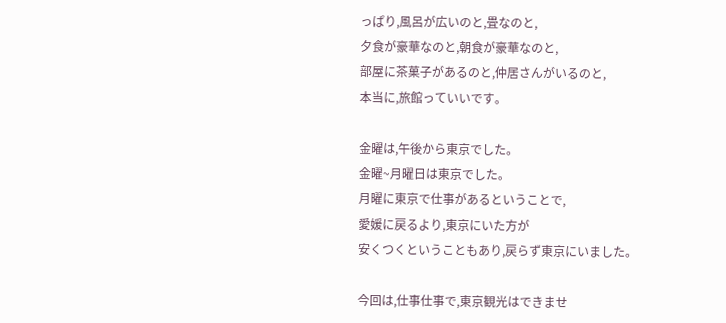っぱり,風呂が広いのと,畳なのと,
夕食が豪華なのと,朝食が豪華なのと,
部屋に茶菓子があるのと,仲居さんがいるのと,
本当に,旅館っていいです。

金曜は,午後から東京でした。
金曜~月曜日は東京でした。
月曜に東京で仕事があるということで,
愛媛に戻るより,東京にいた方が
安くつくということもあり,戻らず東京にいました。

今回は,仕事仕事で,東京観光はできませ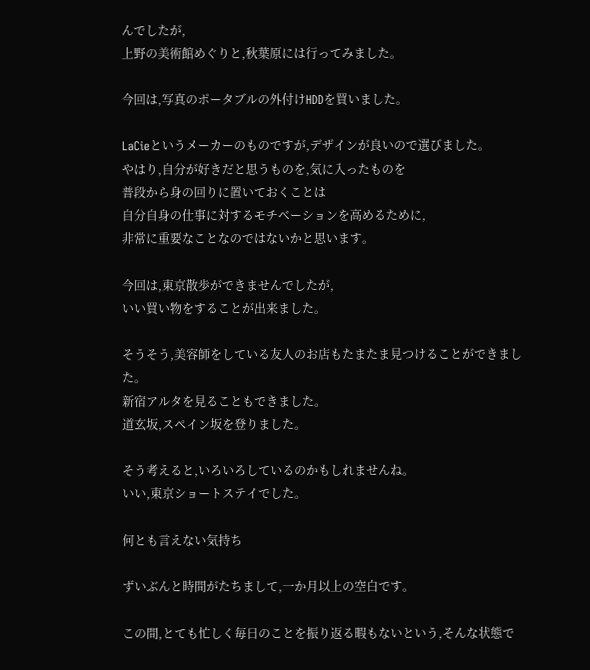んでしたが,
上野の美術館めぐりと,秋葉原には行ってみました。

今回は,写真のポータブルの外付けHDDを買いました。

LaCieというメーカーのものですが,デザインが良いので選びました。
やはり,自分が好きだと思うものを,気に入ったものを
普段から身の回りに置いておくことは
自分自身の仕事に対するモチベーションを高めるために,
非常に重要なことなのではないかと思います。

今回は,東京散歩ができませんでしたが,
いい買い物をすることが出来ました。

そうそう,美容師をしている友人のお店もたまたま見つけることができました。
新宿アルタを見ることもできました。
道玄坂,スペイン坂を登りました。

そう考えると,いろいろしているのかもしれませんね。
いい,東京ショートステイでした。

何とも言えない気持ち

ずいぶんと時間がたちまして,一か月以上の空白です。

この間,とても忙しく毎日のことを振り返る暇もないという,そんな状態で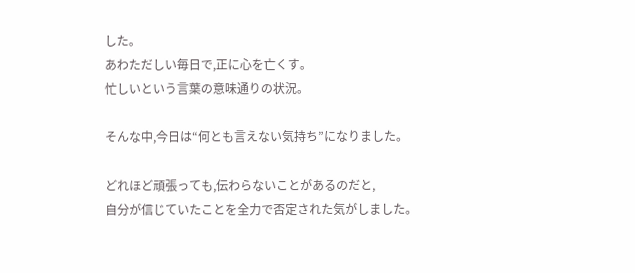した。
あわただしい毎日で,正に心を亡くす。
忙しいという言葉の意味通りの状況。

そんな中,今日は“何とも言えない気持ち”になりました。

どれほど頑張っても,伝わらないことがあるのだと,
自分が信じていたことを全力で否定された気がしました。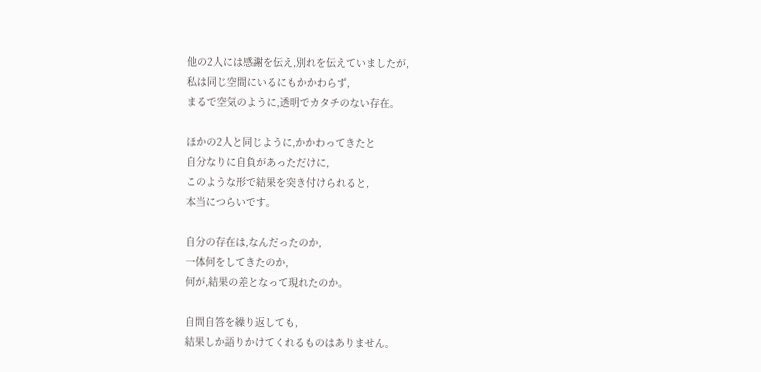他の2人には感謝を伝え,別れを伝えていましたが,
私は同じ空間にいるにもかかわらず,
まるで空気のように,透明でカタチのない存在。

ほかの2人と同じように,かかわってきたと
自分なりに自負があっただけに,
このような形で結果を突き付けられると,
本当につらいです。

自分の存在は,なんだったのか,
一体何をしてきたのか,
何が,結果の差となって現れたのか。

自問自答を繰り返しても,
結果しか語りかけてくれるものはありません。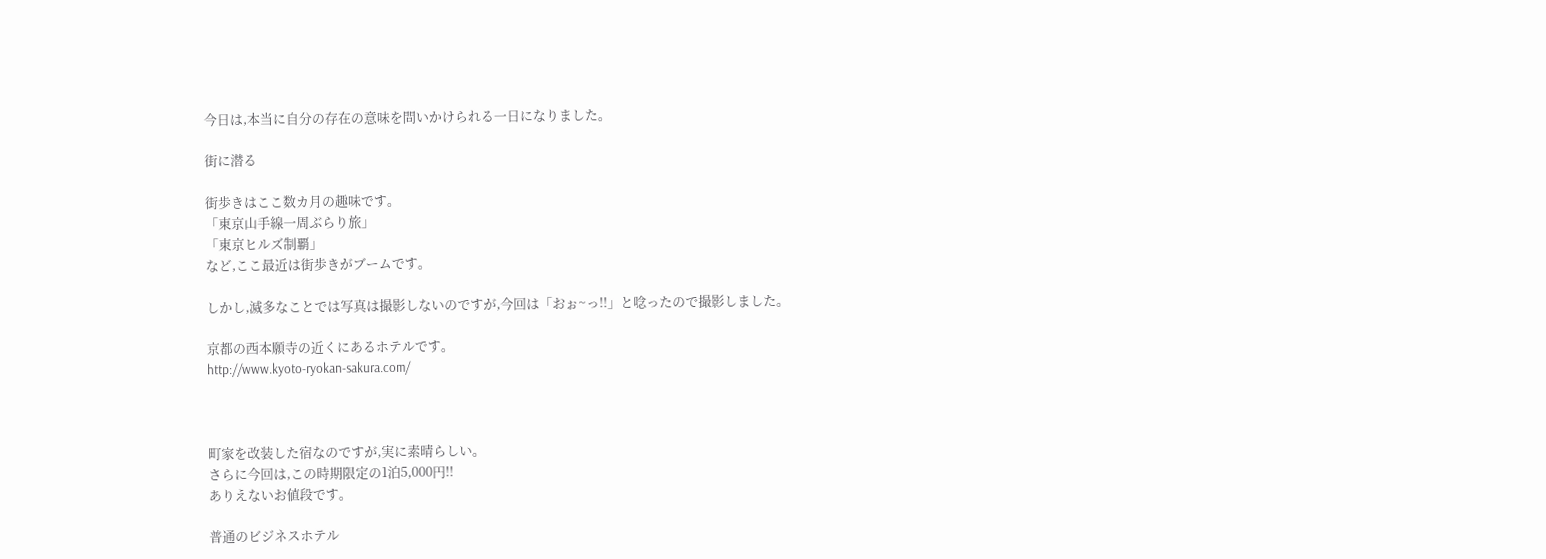今日は,本当に自分の存在の意味を問いかけられる一日になりました。

街に潜る

街歩きはここ数カ月の趣味です。
「東京山手線一周ぶらり旅」
「東京ヒルズ制覇」
など,ここ最近は街歩きがブームです。

しかし,滅多なことでは写真は撮影しないのですが,今回は「おぉ~っ!!」と唸ったので撮影しました。

京都の西本願寺の近くにあるホテルです。
http://www.kyoto-ryokan-sakura.com/



町家を改装した宿なのですが,実に素晴らしい。
さらに今回は,この時期限定の1泊5,000円!!
ありえないお値段です。

普通のビジネスホテル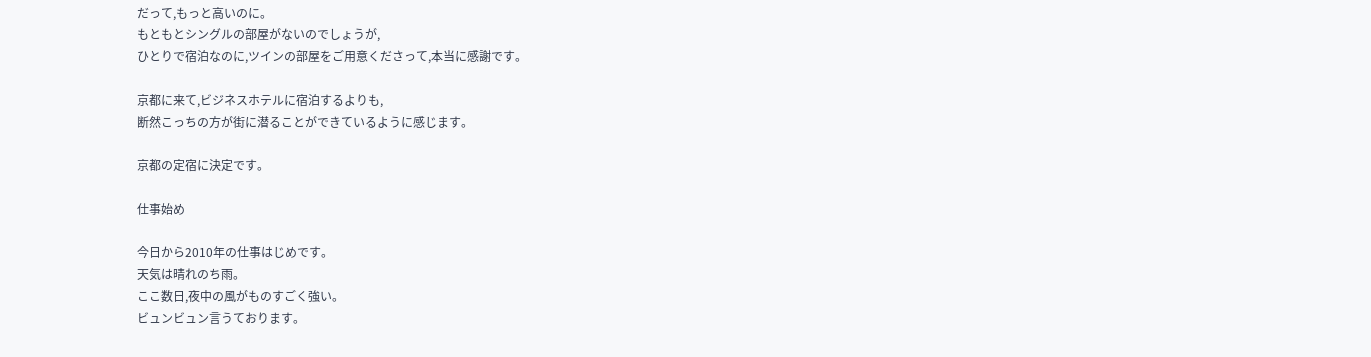だって,もっと高いのに。
もともとシングルの部屋がないのでしょうが,
ひとりで宿泊なのに,ツインの部屋をご用意くださって,本当に感謝です。

京都に来て,ビジネスホテルに宿泊するよりも,
断然こっちの方が街に潜ることができているように感じます。

京都の定宿に決定です。

仕事始め

今日から2010年の仕事はじめです。
天気は晴れのち雨。
ここ数日,夜中の風がものすごく強い。
ビュンビュン言うております。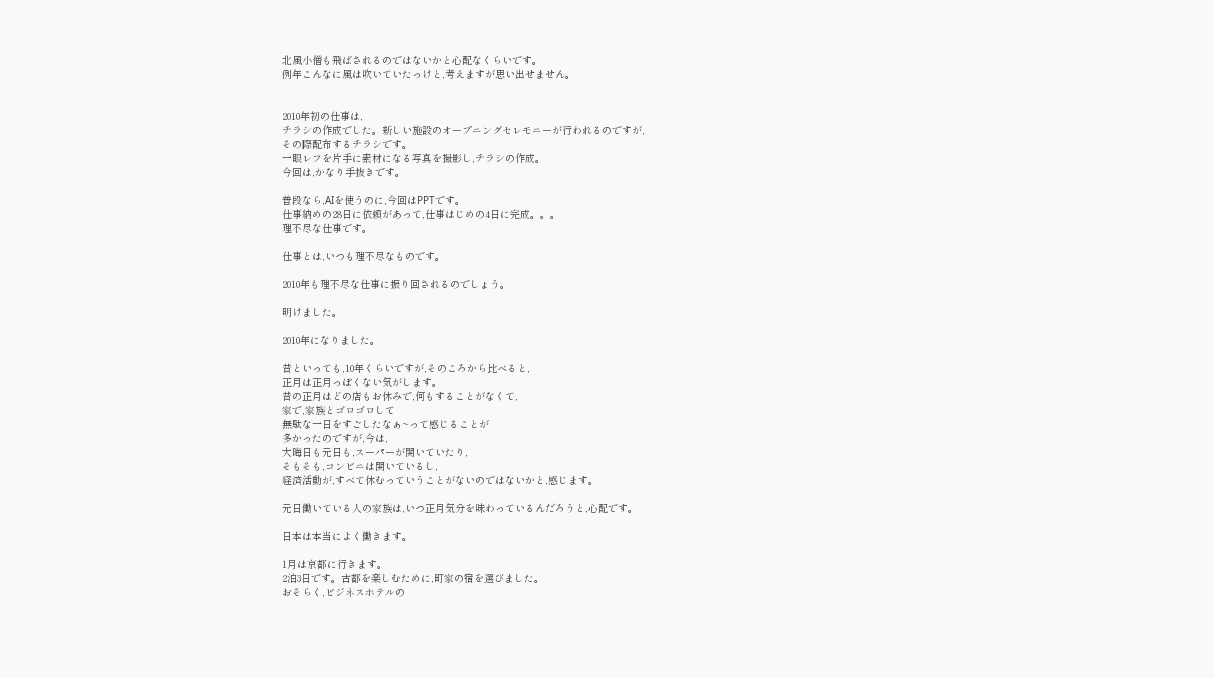北風小僧も飛ばされるのではないかと心配なくらいです。
例年こんなに風は吹いていたっけと,考えますが思い出せません。


2010年初の仕事は,
チラシの作成でした。新しい施設のオープニングセレモニーが行われるのですが,
その際配布するチラシです。
一眼レフを片手に素材になる写真を撮影し,チラシの作成。
今回は,かなり手抜きです。

普段なら,AIを使うのに,今回はPPTです。
仕事納めの28日に依頼があって,仕事はじめの4日に完成。。。
理不尽な仕事です。

仕事とは,いつも理不尽なものです。

2010年も理不尽な仕事に振り回されるのでしょう。

明けました。

2010年になりました。

昔といっても,10年くらいですが,そのころから比べると,
正月は正月っぽくない気がします。
昔の正月はどの店もお休みで,何もすることがなくて,
家で,家族とゴロゴロして
無駄な一日をすごしたなぁ~って感じることが
多かったのですが,今は,
大晦日も元日も,スーパーが開いていたり,
そもそも,コンビニは開いているし,
経済活動が,すべて休むっていうことがないのではないかと,感じます。

元日働いている人の家族は,いつ正月気分を味わっているんだろうと,心配です。

日本は本当によく働きます。

1月は京都に行きます。
2泊3日です。古都を楽しむために,町家の宿を選びました。
おそらく,ビジネスホテルの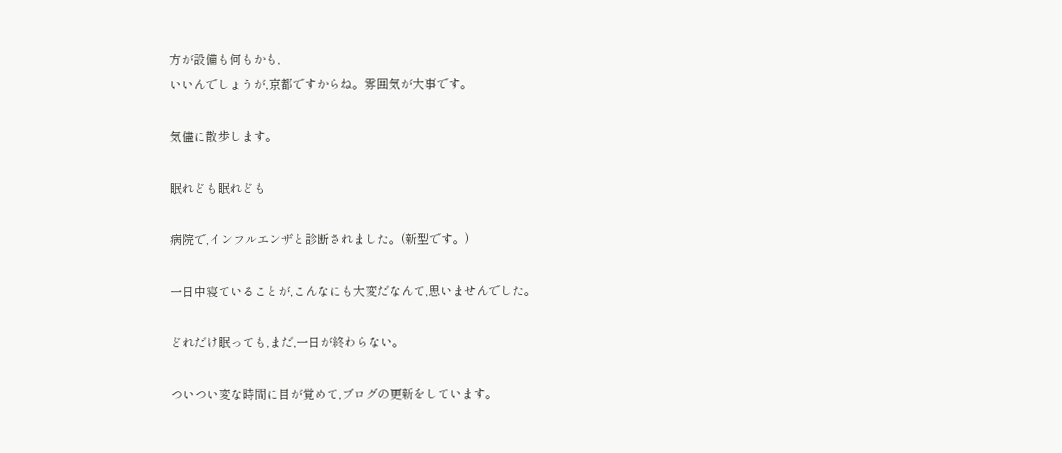方が設備も何もかも,
いいんでしょうが,京都ですからね。雰囲気が大事です。

気儘に散歩します。

眠れども眠れども

病院で,インフルエンザと診断されました。(新型です。)

一日中寝ていることが,こんなにも大変だなんて,思いませんでした。

どれだけ眠っても,まだ,一日が終わらない。

ついつい変な時間に目が覚めて,ブログの更新をしています。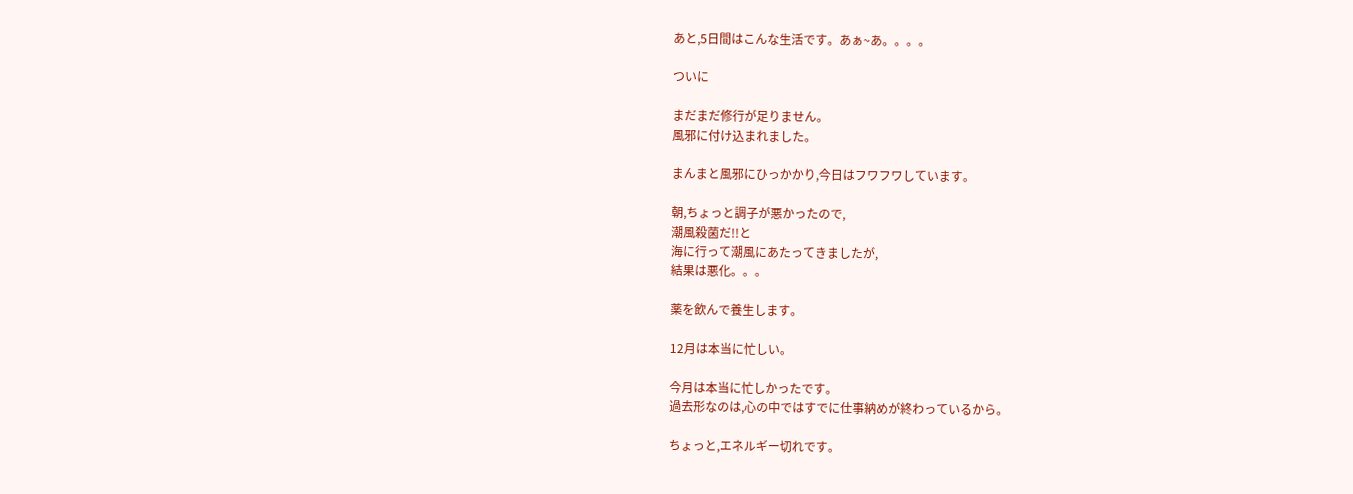あと,5日間はこんな生活です。あぁ~あ。。。。

ついに

まだまだ修行が足りません。
風邪に付け込まれました。

まんまと風邪にひっかかり,今日はフワフワしています。

朝,ちょっと調子が悪かったので,
潮風殺菌だ!!と
海に行って潮風にあたってきましたが,
結果は悪化。。。

薬を飲んで養生します。

12月は本当に忙しい。

今月は本当に忙しかったです。
過去形なのは,心の中ではすでに仕事納めが終わっているから。

ちょっと,エネルギー切れです。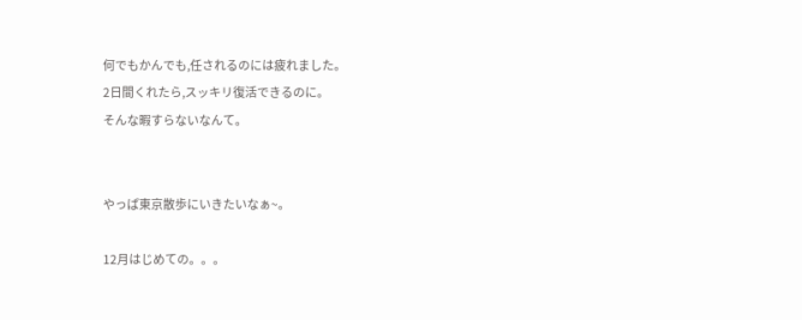何でもかんでも,任されるのには疲れました。
2日間くれたら,スッキリ復活できるのに。
そんな暇すらないなんて。


やっぱ東京散歩にいきたいなぁ~。

12月はじめての。。。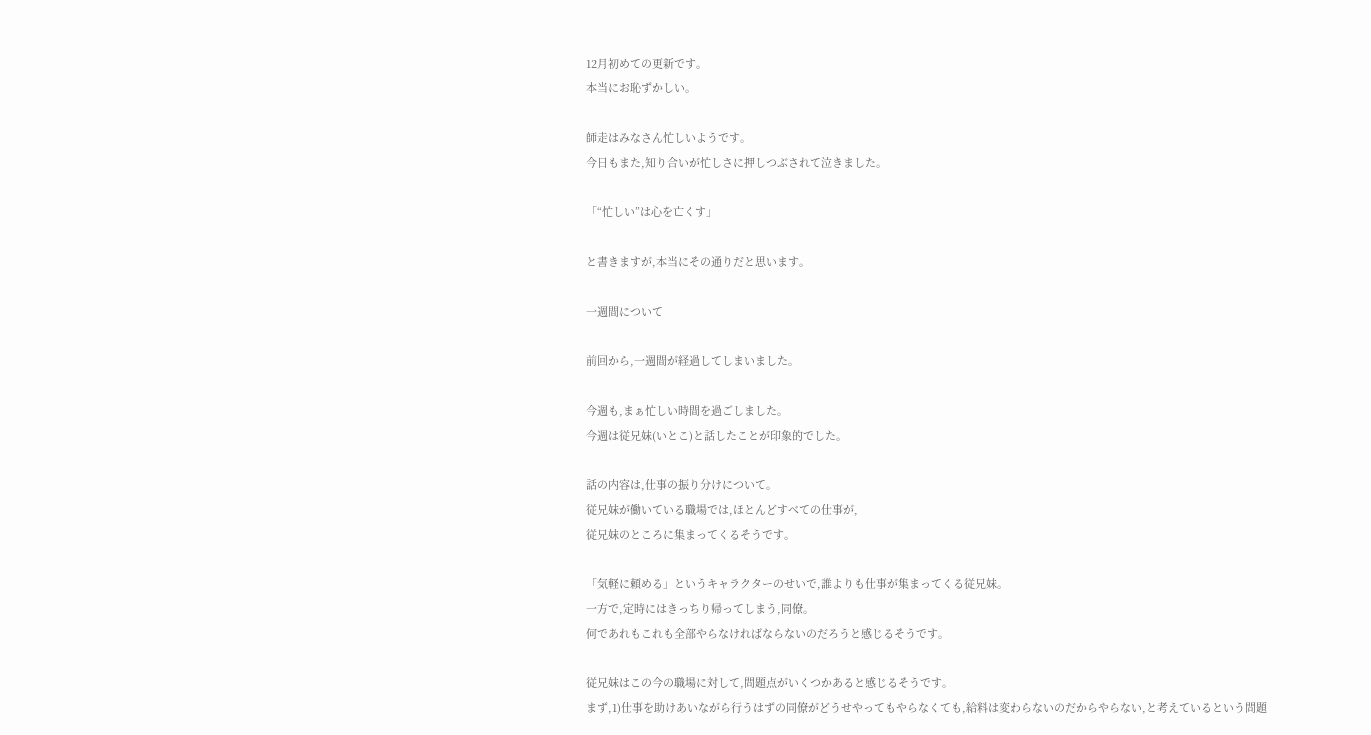12月初めての更新です。
本当にお恥ずかしい。

師走はみなさん忙しいようです。
今日もまた,知り合いが忙しさに押しつぶされて泣きました。

「“忙しい”は心を亡くす」

と書きますが,本当にその通りだと思います。

一週間について

前回から,一週間が経過してしまいました。

今週も,まぁ忙しい時間を過ごしました。
今週は従兄妹(いとこ)と話したことが印象的でした。

話の内容は,仕事の振り分けについて。
従兄妹が働いている職場では,ほとんどすべての仕事が,
従兄妹のところに集まってくるそうです。

「気軽に頼める」というキャラクターのせいで,誰よりも仕事が集まってくる従兄妹。
一方で,定時にはきっちり帰ってしまう,同僚。
何であれもこれも全部やらなければならないのだろうと感じるそうです。

従兄妹はこの今の職場に対して,問題点がいくつかあると感じるそうです。
まず,1)仕事を助けあいながら行うはずの同僚がどうせやってもやらなくても,給料は変わらないのだからやらない,と考えているという問題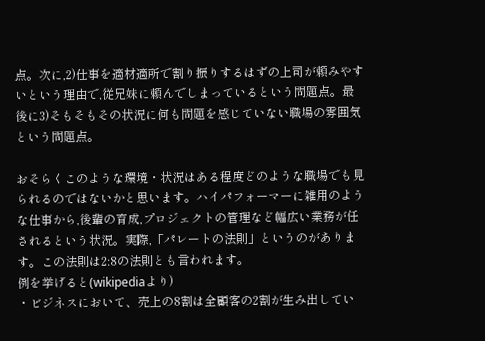点。次に,2)仕事を適材適所で割り振りするはずの上司が頼みやすいという理由で,従兄妹に頼んでしまっているという問題点。最後に3)そもそもその状況に何も問題を感じていない職場の雰囲気という問題点。

おそらくこのような環境・状況はある程度どのような職場でも見られるのではないかと思います。ハイパフォーマーに雑用のような仕事から,後輩の育成,プロジェクトの管理など幅広い業務が任されるという状況。実際,「パレートの法則」というのがあります。この法則は2:8の法則とも言われます。
例を挙げると(wikipediaより)
・ビジネスにおいて、売上の8割は全顧客の2割が生み出してい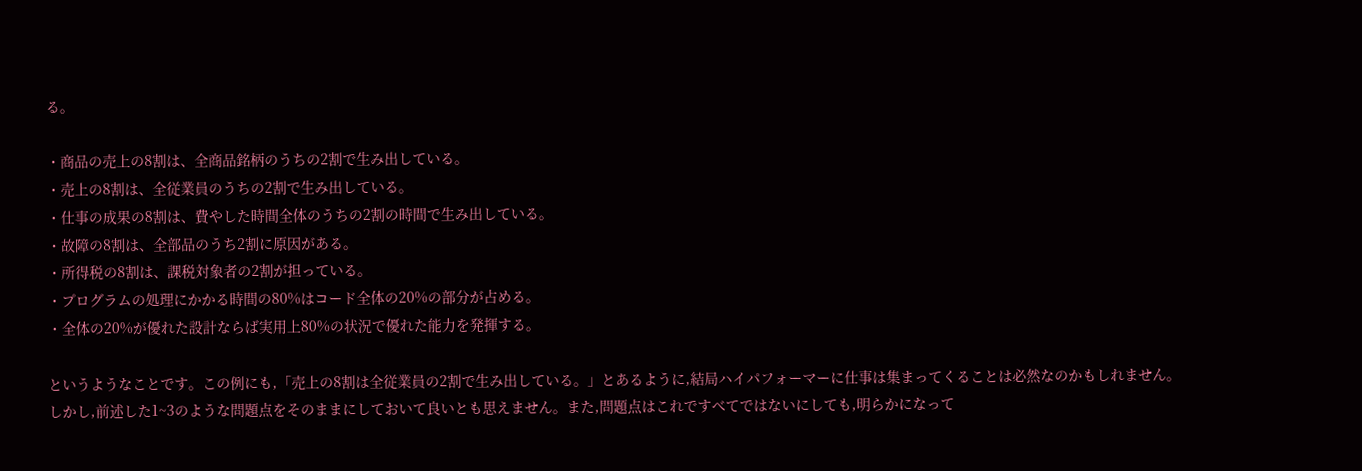る。

・商品の売上の8割は、全商品銘柄のうちの2割で生み出している。
・売上の8割は、全従業員のうちの2割で生み出している。
・仕事の成果の8割は、費やした時間全体のうちの2割の時間で生み出している。
・故障の8割は、全部品のうち2割に原因がある。
・所得税の8割は、課税対象者の2割が担っている。
・プログラムの処理にかかる時間の80%はコード全体の20%の部分が占める。
・全体の20%が優れた設計ならば実用上80%の状況で優れた能力を発揮する。

というようなことです。この例にも,「売上の8割は全従業員の2割で生み出している。」とあるように,結局ハイパフォーマーに仕事は集まってくることは必然なのかもしれません。
しかし,前述した1~3のような問題点をそのままにしておいて良いとも思えません。また,問題点はこれですべてではないにしても,明らかになって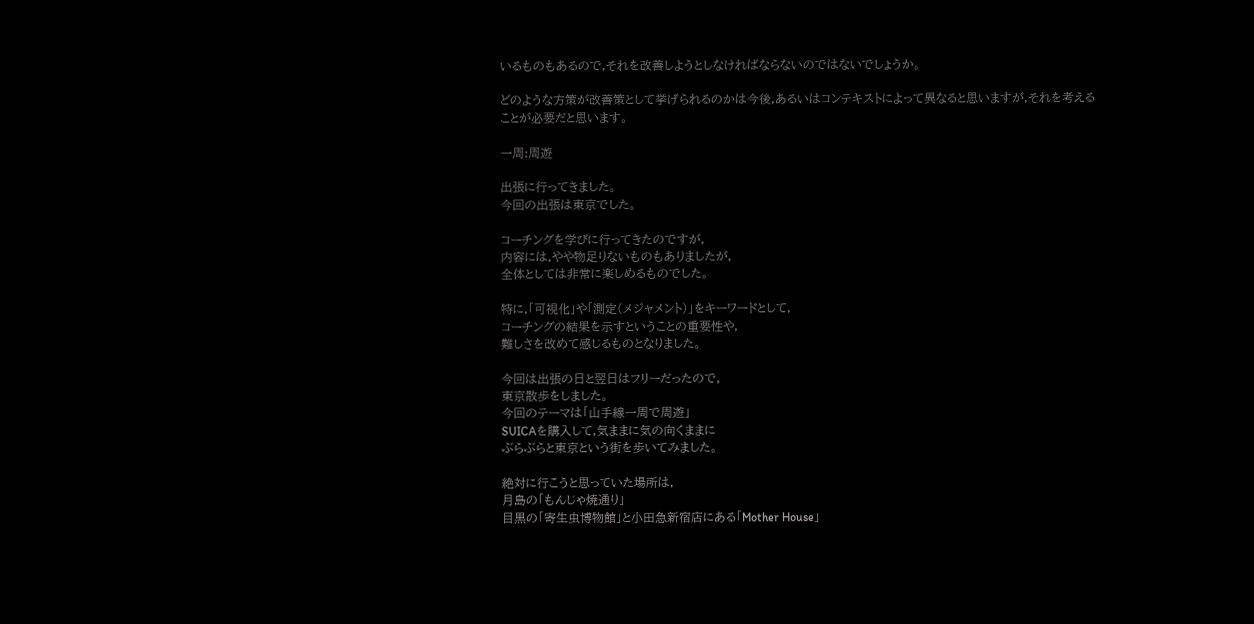いるものもあるので,それを改善しようとしなければならないのではないでしょうか。

どのような方策が改善策として挙げられるのかは今後,あるいはコンテキストによって異なると思いますが,それを考えることが必要だと思います。

一周:周遊

出張に行ってきました。
今回の出張は東京でした。

コーチングを学びに行ってきたのですが,
内容には,やや物足りないものもありましたが,
全体としては非常に楽しめるものでした。

特に,「可視化」や「測定(メジャメント)」をキーワードとして,
コーチングの結果を示すということの重要性や,
難しさを改めて感じるものとなりました。

今回は出張の日と翌日はフリーだったので,
東京散歩をしました。
今回のテーマは「山手線一周で周遊」
SUICAを購入して,気ままに気の向くままに
ぶらぶらと東京という街を歩いてみました。

絶対に行こうと思っていた場所は,
月島の「もんじゃ焼通り」
目黒の「寄生虫博物館」と小田急新宿店にある「Mother House」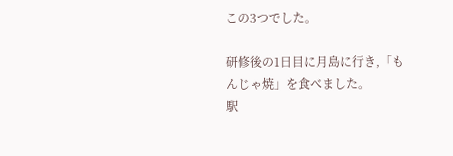この3つでした。

研修後の1日目に月島に行き,「もんじゃ焼」を食べました。
駅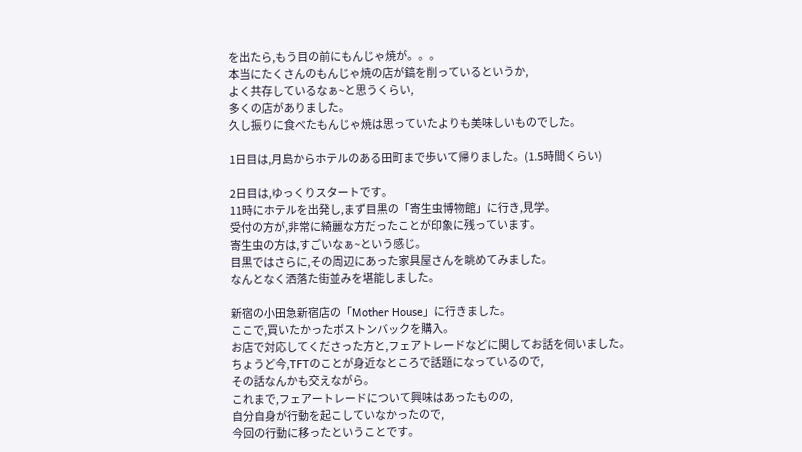を出たら,もう目の前にもんじゃ焼が。。。
本当にたくさんのもんじゃ焼の店が鎬を削っているというか,
よく共存しているなぁ~と思うくらい,
多くの店がありました。
久し振りに食べたもんじゃ焼は思っていたよりも美味しいものでした。

1日目は,月島からホテルのある田町まで歩いて帰りました。(1.5時間くらい)

2日目は,ゆっくりスタートです。
11時にホテルを出発し,まず目黒の「寄生虫博物館」に行き,見学。
受付の方が,非常に綺麗な方だったことが印象に残っています。
寄生虫の方は,すごいなぁ~という感じ。
目黒ではさらに,その周辺にあった家具屋さんを眺めてみました。
なんとなく洒落た街並みを堪能しました。

新宿の小田急新宿店の「Mother House」に行きました。
ここで,買いたかったボストンバックを購入。
お店で対応してくださった方と,フェアトレードなどに関してお話を伺いました。
ちょうど今,TFTのことが身近なところで話題になっているので,
その話なんかも交えながら。
これまで,フェアートレードについて興味はあったものの,
自分自身が行動を起こしていなかったので,
今回の行動に移ったということです。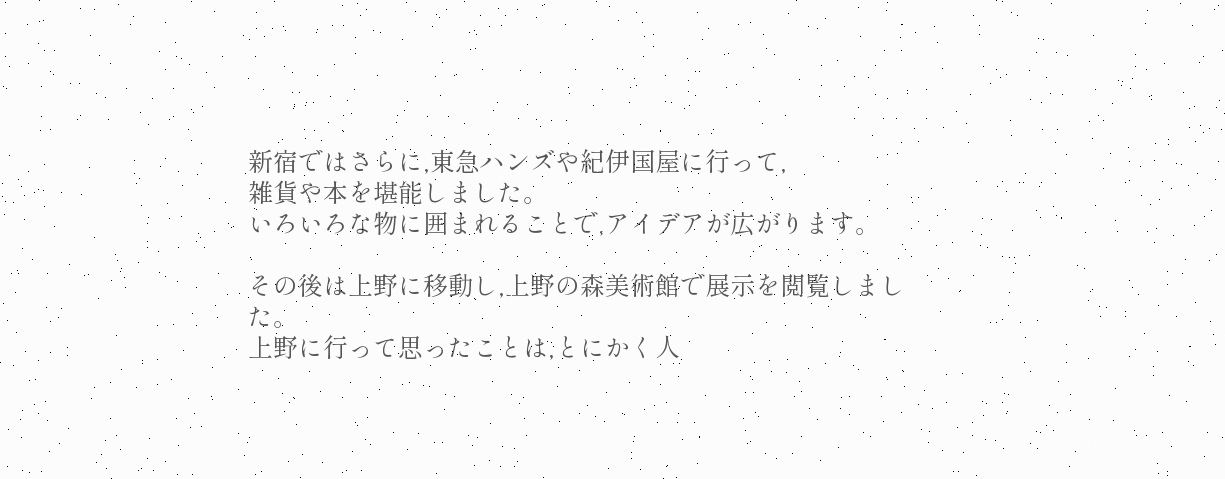新宿ではさらに,東急ハンズや紀伊国屋に行って,
雑貨や本を堪能しました。
いろいろな物に囲まれることで,アイデアが広がります。

その後は上野に移動し,上野の森美術館で展示を閲覧しました。
上野に行って思ったことは,とにかく人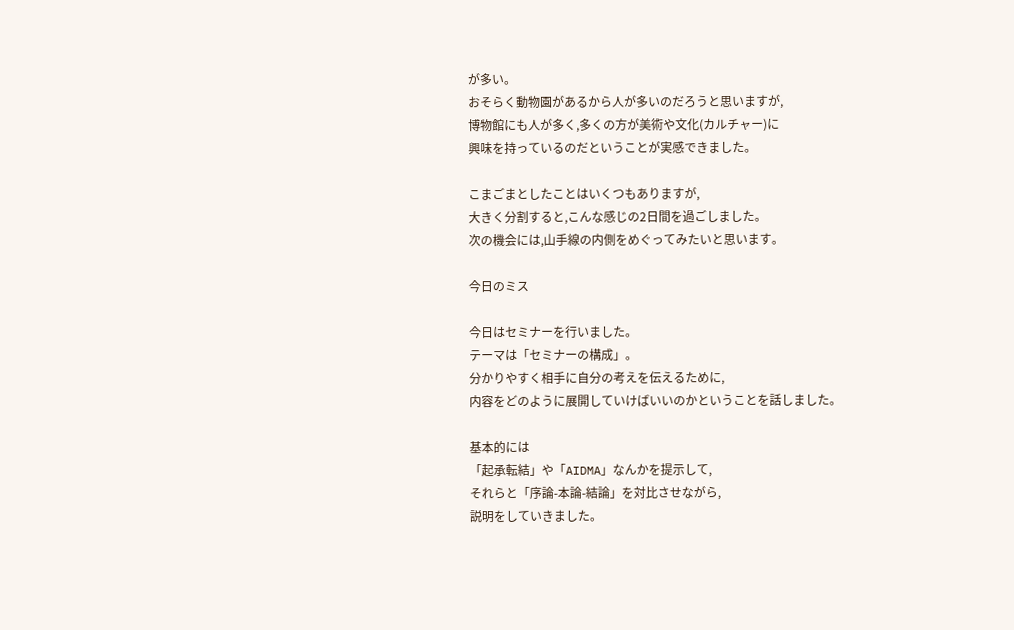が多い。
おそらく動物園があるから人が多いのだろうと思いますが,
博物館にも人が多く,多くの方が美術や文化(カルチャー)に
興味を持っているのだということが実感できました。

こまごまとしたことはいくつもありますが,
大きく分割すると,こんな感じの2日間を過ごしました。
次の機会には,山手線の内側をめぐってみたいと思います。

今日のミス

今日はセミナーを行いました。
テーマは「セミナーの構成」。
分かりやすく相手に自分の考えを伝えるために,
内容をどのように展開していけばいいのかということを話しました。

基本的には
「起承転結」や「AIDMA」なんかを提示して,
それらと「序論-本論-結論」を対比させながら,
説明をしていきました。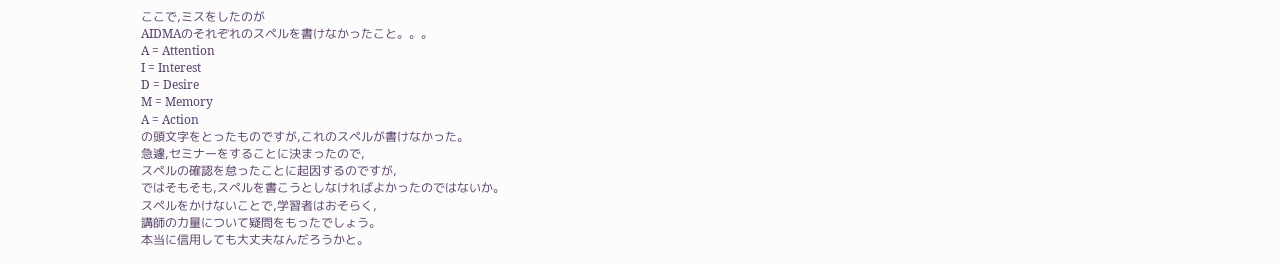ここで,ミスをしたのが
AIDMAのそれぞれのスペルを書けなかったこと。。。
A = Attention
I = Interest
D = Desire
M = Memory
A = Action
の頭文字をとったものですが,これのスペルが書けなかった。
急遽,セミナーをすることに決まったので,
スペルの確認を怠ったことに起因するのですが,
ではそもそも,スペルを書こうとしなければよかったのではないか。
スペルをかけないことで,学習者はおそらく,
講師の力量について疑問をもったでしょう。
本当に信用しても大丈夫なんだろうかと。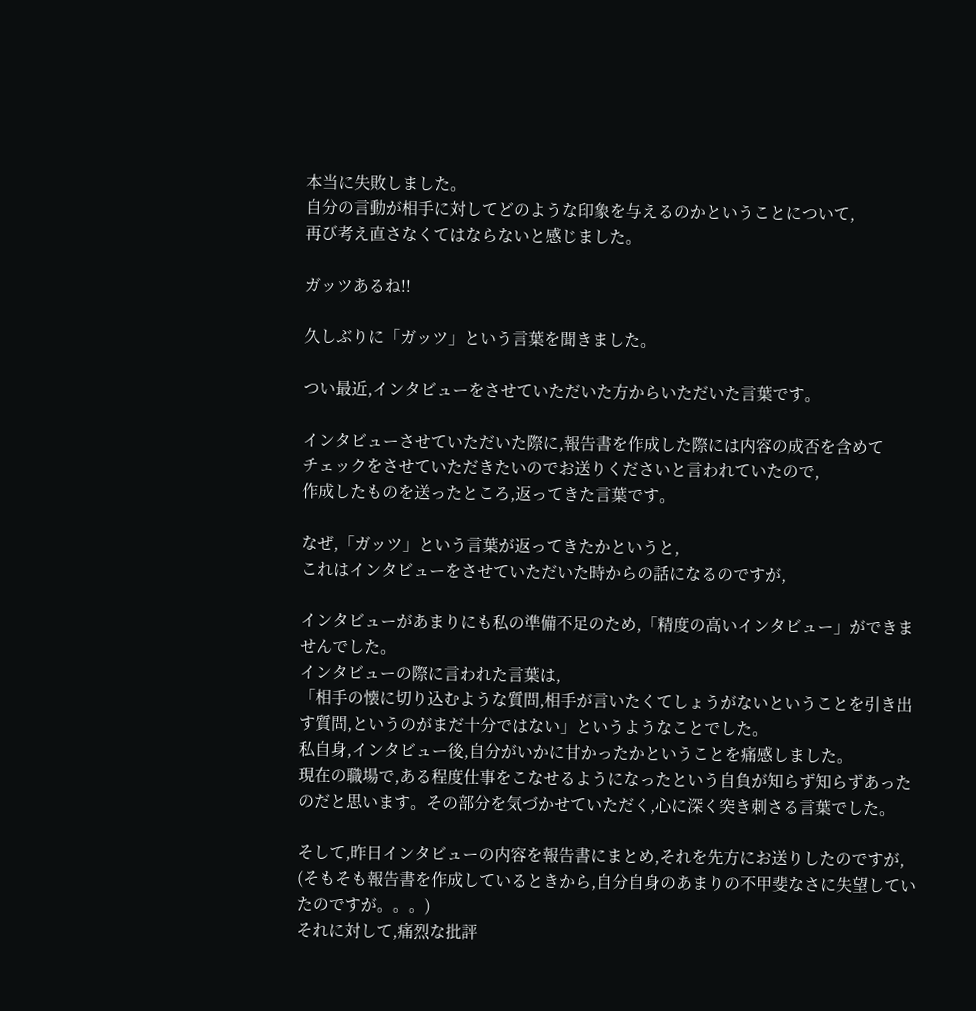本当に失敗しました。
自分の言動が相手に対してどのような印象を与えるのかということについて,
再び考え直さなくてはならないと感じました。

ガッツあるね!!

久しぶりに「ガッツ」という言葉を聞きました。

つい最近,インタビューをさせていただいた方からいただいた言葉です。

インタビューさせていただいた際に,報告書を作成した際には内容の成否を含めて
チェックをさせていただきたいのでお送りくださいと言われていたので,
作成したものを送ったところ,返ってきた言葉です。

なぜ,「ガッツ」という言葉が返ってきたかというと,
これはインタビューをさせていただいた時からの話になるのですが,

インタビューがあまりにも私の準備不足のため,「精度の高いインタビュー」ができませんでした。
インタビューの際に言われた言葉は,
「相手の懐に切り込むような質問,相手が言いたくてしょうがないということを引き出す質問,というのがまだ十分ではない」というようなことでした。
私自身,インタビュー後,自分がいかに甘かったかということを痛感しました。
現在の職場で,ある程度仕事をこなせるようになったという自負が知らず知らずあったのだと思います。その部分を気づかせていただく,心に深く突き刺さる言葉でした。

そして,昨日インタビューの内容を報告書にまとめ,それを先方にお送りしたのですが,
(そもそも報告書を作成しているときから,自分自身のあまりの不甲斐なさに失望していたのですが。。。)
それに対して,痛烈な批評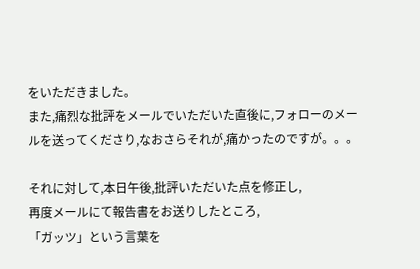をいただきました。
また,痛烈な批評をメールでいただいた直後に,フォローのメールを送ってくださり,なおさらそれが,痛かったのですが。。。

それに対して,本日午後,批評いただいた点を修正し,
再度メールにて報告書をお送りしたところ,
「ガッツ」という言葉を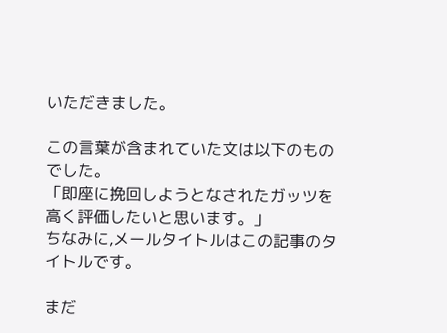いただきました。

この言葉が含まれていた文は以下のものでした。
「即座に挽回しようとなされたガッツを高く評価したいと思います。」
ちなみに,メールタイトルはこの記事のタイトルです。

まだ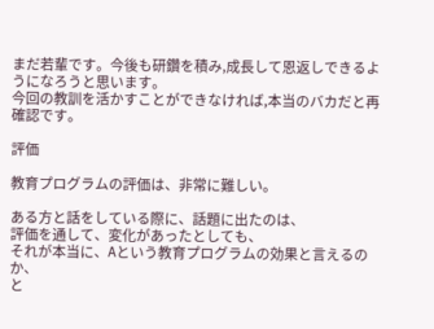まだ若輩です。今後も研鑽を積み,成長して恩返しできるようになろうと思います。
今回の教訓を活かすことができなければ,本当のバカだと再確認です。

評価

教育プログラムの評価は、非常に難しい。

ある方と話をしている際に、話題に出たのは、
評価を通して、変化があったとしても、
それが本当に、Aという教育プログラムの効果と言えるのか、
と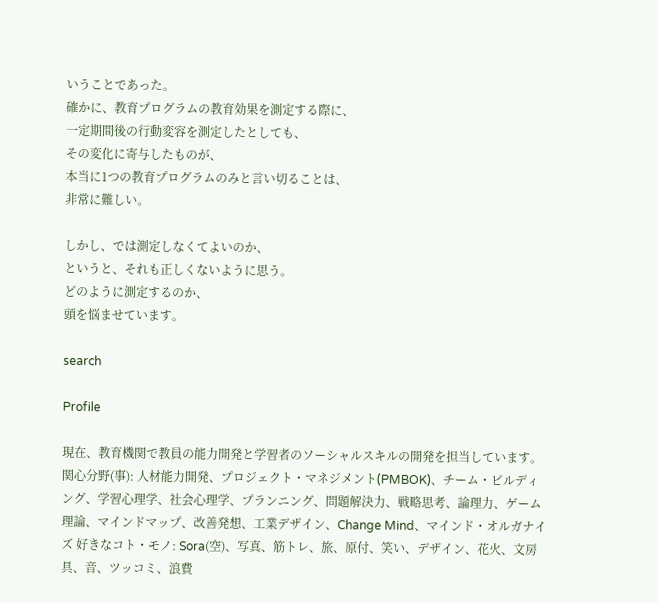いうことであった。
確かに、教育プログラムの教育効果を測定する際に、
一定期間後の行動変容を測定したとしても、
その変化に寄与したものが、
本当に1つの教育プログラムのみと言い切ることは、
非常に難しい。

しかし、では測定しなくてよいのか、
というと、それも正しくないように思う。
どのように測定するのか、
頭を悩ませています。

search

Profile

現在、教育機関で教員の能力開発と学習者のソーシャルスキルの開発を担当しています。 関心分野(事): 人材能力開発、プロジェクト・マネジメント(PMBOK)、チーム・ビルディング、学習心理学、社会心理学、プランニング、問題解決力、戦略思考、論理力、ゲーム理論、マインドマップ、改善発想、工業デザイン、Change Mind、マインド・オルガナイズ 好きなコト・モノ: Sora(空)、写真、筋トレ、旅、原付、笑い、デザイン、花火、文房具、音、ツッコミ、浪費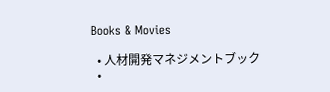Books & Movies

  • 人材開発マネジメントブック
  •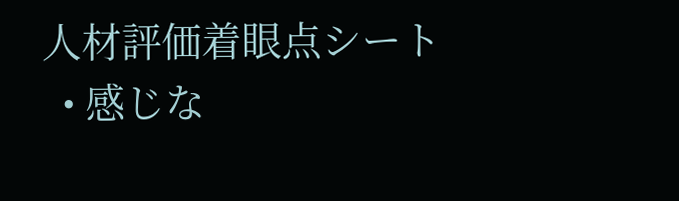人材評価着眼点シート
  • 感じな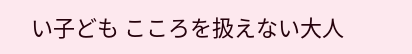い子ども こころを扱えない大人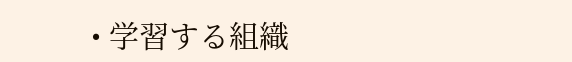• 学習する組織